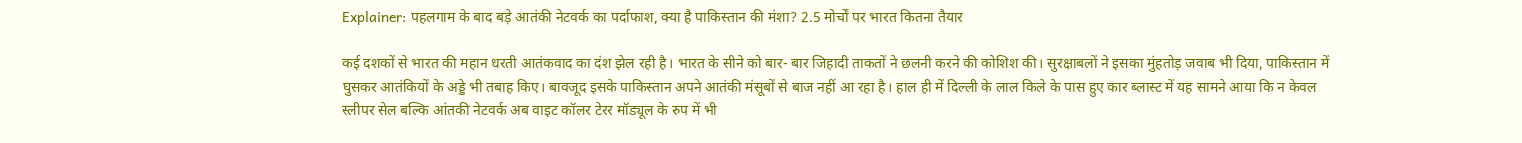Explainer: पहलगाम के बाद बड़े आतंकी नेटवर्क का पर्दाफाश, क्या है पाकिस्तान की मंशा? 2.5 मोर्चों पर भारत कितना तैयार

कई दशकों से भारत की महान धरती आतंकवाद का दंश झेल रही है। भारत के सीने को बार- बार जिहादी ताकतों ने छलनी करने की कोशिश की। सुरक्षाबलों ने इसका मुंहतोड़ जवाब भी दिया, पाकिस्तान में घुसकर आतंकियों के अड्डे भी तबाह किए। बावजूद इसके पाकिस्तान अपने आतंकी मंसूबों से बाज नहीं आ रहा है। हाल ही में दिल्ली के लाल किले के पास हुए कार ब्लास्ट में यह सामने आया कि न केवल स्लीपर सेल बल्कि आंतकी नेटवर्क अब वाइट कॉलर टेरर मॉड्यूल के रुप में भी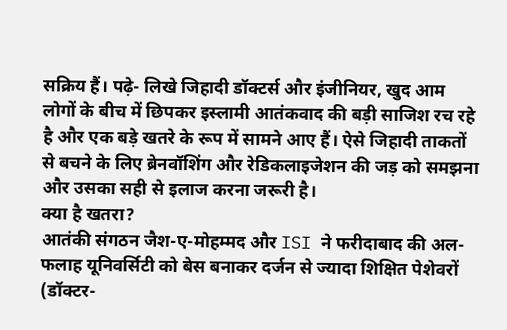सक्रिय हैं। पढ़े- लिखे जिहादी डॉक्टर्स और इंजीनियर, खुद आम लोगों के बीच में छिपकर इस्लामी आतंकवाद की बड़ी साजिश रच रहे है और एक बड़े खतरे के रूप में सामने आए हैं। ऐसे जिहादी ताकतों से बचने के लिए ब्रेनवॉशिंग और रेडिकलाइजेशन की जड़ को समझना और उसका सही से इलाज करना जरूरी है।
क्या है खतरा?
आतंकी संगठन जैश-ए-मोहम्मद और ISI ने फरीदाबाद की अल-फलाह यूनिवर्सिटी को बेस बनाकर दर्जन से ज्यादा शिक्षित पेशेवरों (डॉक्टर-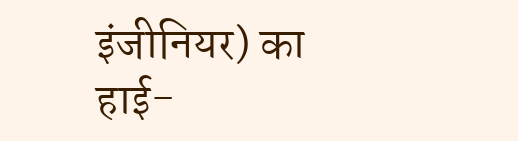इंजीनियर) का हाई-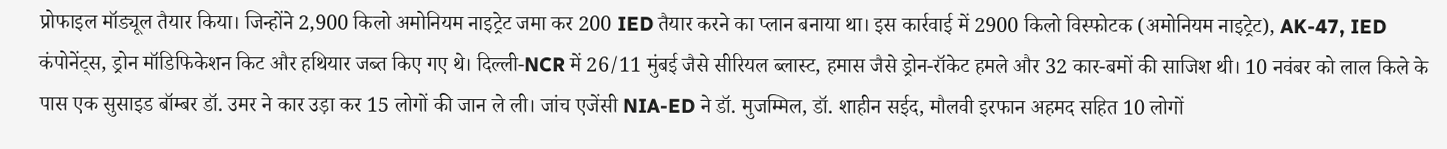प्रोफाइल मॉड्यूल तैयार किया। जिन्होंने 2,900 किलो अमोनियम नाइट्रेट जमा कर 200 IED तैयार करने का प्लान बनाया था। इस कार्रवाई में 2900 किलो विस्फोटक (अमोनियम नाइट्रेट), AK-47, IED कंपोनेंट्स, ड्रोन मॉडिफिकेशन किट और हथियार जब्त किए गए थे। दिल्ली-NCR में 26/11 मुंबई जैसे सीरियल ब्लास्ट, हमास जैसे ड्रोन-रॉकेट हमले और 32 कार-बमों की साजिश थी। 10 नवंबर को लाल किले के पास एक सुसाइड बॉम्बर डॉ. उमर ने कार उड़ा कर 15 लोगों की जान ले ली। जांच एजेंसी NIA-ED ने डॉ. मुजम्मिल, डॉ. शाहीन सईद, मौलवी इरफान अहमद सहित 10 लोगों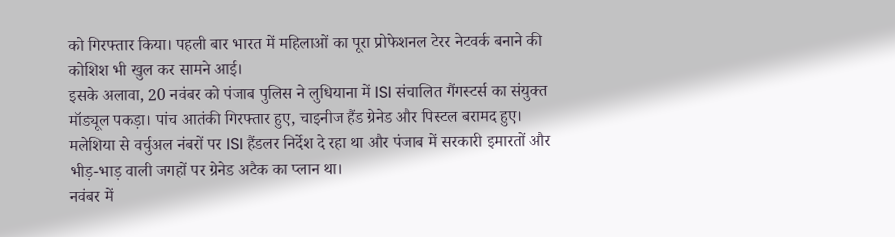को गिरफ्तार किया। पहली बार भारत में महिलाओं का पूरा प्रोफेशनल टेरर नेटवर्क बनाने की कोशिश भी खुल कर सामने आई।
इसके अलावा, 20 नवंबर को पंजाब पुलिस ने लुधियाना में ISI संचालित गैंगस्टर्स का संयुक्त मॉड्यूल पकड़ा। पांच आतंकी गिरफ्तार हुए, चाइनीज हैंड ग्रेनेड और पिस्टल बरामद हुए। मलेशिया से वर्चुअल नंबरों पर ISI हैंडलर निर्देश दे रहा था और पंजाब में सरकारी इमारतों और भीड़-भाड़ वाली जगहों पर ग्रेनेड अटैक का प्लान था।
नवंबर में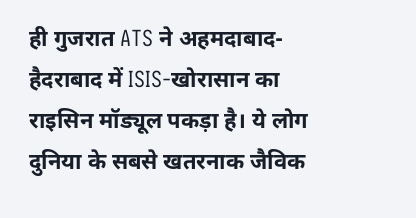ही गुजरात ATS ने अहमदाबाद-हैदराबाद में ISIS-खोरासान का राइसिन मॉड्यूल पकड़ा है। ये लोग दुनिया के सबसे खतरनाक जैविक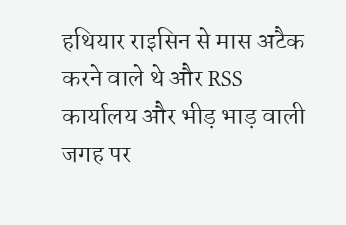हथियार राइसिन से मास अटैक करने वाले थे और RSS कार्यालय और भीड़ भाड़ वाली जगह पर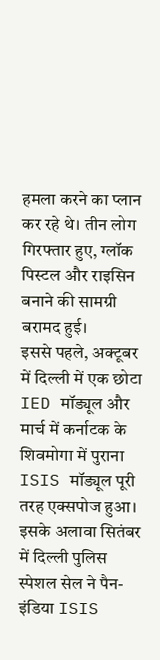हमला करने का प्लान कर रहे थे। तीन लोग गिरफ्तार हुए, ग्लॉक पिस्टल और राइसिन बनाने की सामग्री बरामद हुई।
इससे पहले, अक्टूबर में दिल्ली में एक छोटा IED मॉड्यूल और मार्च में कर्नाटक के शिवमोगा में पुराना ISIS मॉड्यूल पूरी तरह एक्सपोज हुआ।
इसके अलावा सितंबर में दिल्ली पुलिस स्पेशल सेल ने पैन-इंडिया ISIS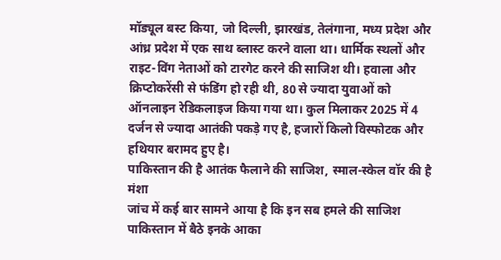मॉड्यूल बस्ट किया, जो दिल्ली, झारखंड, तेलंगाना, मध्य प्रदेश और आंध्र प्रदेश में एक साथ ब्लास्ट करने वाला था। धार्मिक स्थलों और राइट-विंग नेताओं को टारगेट करने की साजिश थी। हवाला और क्रिप्टोकरेंसी से फंडिंग हो रही थी, 80 से ज्यादा युवाओं को ऑनलाइन रेडिकलाइज किया गया था। कुल मिलाकर 2025 में 4 दर्जन से ज्यादा आतंकी पकड़े गए है, हजारों किलो विस्फोटक और हथियार बरामद हुए है।
पाकिस्तान की है आतंक फैलाने की साजिश, स्माल-स्केल वॉर की है मंशा
जांच में कई बार सामने आया है कि इन सब हमले की साजिश पाकिस्तान में बैठे इनके आका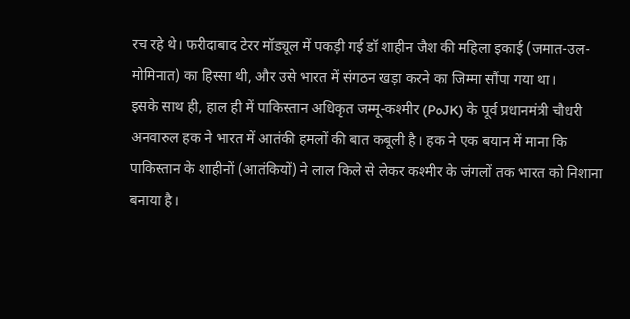रच रहे थे। फरीदाबाद टेरर मॉड्यूल में पकड़ी गई डॉ शाहीन जैश की महिला इकाई (जमात-उल-मोमिनात) का हिस्सा थी, और उसे भारत में संगठन खड़ा करने का जिम्मा सौंपा गया था।
इसके साथ ही, हाल ही में पाकिस्तान अधिकृत जम्मू-कश्मीर (PoJK) के पूर्व प्रधानमंत्री चौधरी अनवारुल हक ने भारत में आतंकी हमलों की बात कबूली है। हक ने एक बयान में माना कि पाकिस्तान के शाहीनों (आतंकियों) ने लाल किले से लेकर कश्मीर के जंगलों तक भारत को निशाना बनाया है।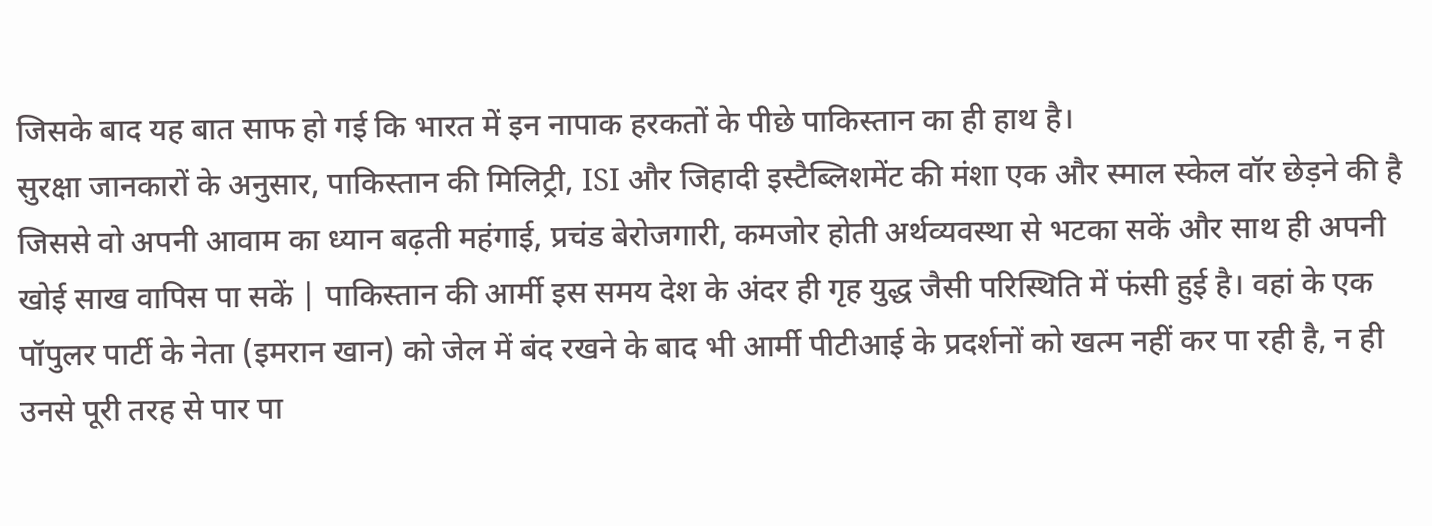जिसके बाद यह बात साफ हो गई कि भारत में इन नापाक हरकतों के पीछे पाकिस्तान का ही हाथ है।
सुरक्षा जानकारों के अनुसार, पाकिस्तान की मिलिट्री, ISI और जिहादी इस्टैब्लिशमेंट की मंशा एक और स्माल स्केल वॉर छेड़ने की है जिससे वो अपनी आवाम का ध्यान बढ़ती महंगाई, प्रचंड बेरोजगारी, कमजोर होती अर्थव्यवस्था से भटका सकें और साथ ही अपनी खोई साख वापिस पा सकें | पाकिस्तान की आर्मी इस समय देश के अंदर ही गृह युद्ध जैसी परिस्थिति में फंसी हुई है। वहां के एक पॉपुलर पार्टी के नेता (इमरान खान) को जेल में बंद रखने के बाद भी आर्मी पीटीआई के प्रदर्शनों को खत्म नहीं कर पा रही है, न ही उनसे पूरी तरह से पार पा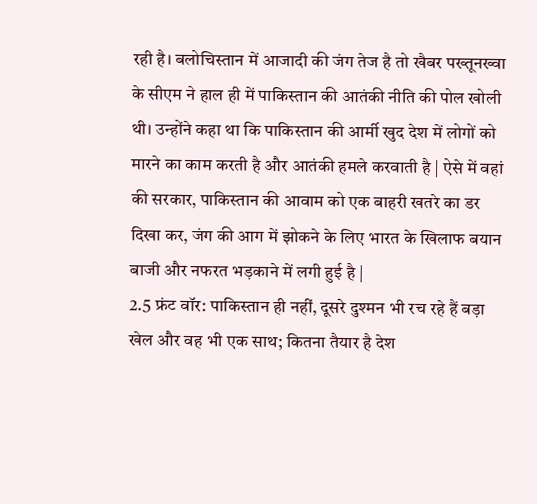रही है। बलोचिस्तान में आजादी की जंग तेज है तो खैबर पख्तूनख्वा के सीएम ने हाल ही में पाकिस्तान की आतंकी नीति की पोल खोली थी। उन्होंने कहा था कि पाकिस्तान की आर्मी खुद देश में लोगों को मारने का काम करती है और आतंकी हमले करवाती है | ऐसे में वहां की सरकार, पाकिस्तान की आवाम को एक बाहरी खतरे का डर दिखा कर, जंग की आग में झोकने के लिए भारत के खिलाफ बयान बाजी और नफरत भड़काने में लगी हुई है |
2.5 फ्रंट वॉर: पाकिस्तान ही नहीं, दूसरे दुश्मन भी रच रहे हैं बड़ा खेल और वह भी एक साथ; कितना तैयार है देश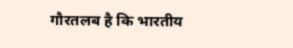गौरतलब है कि भारतीय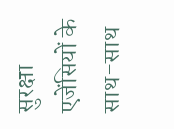सुरक्षा एजेंसियों के साथ-साथ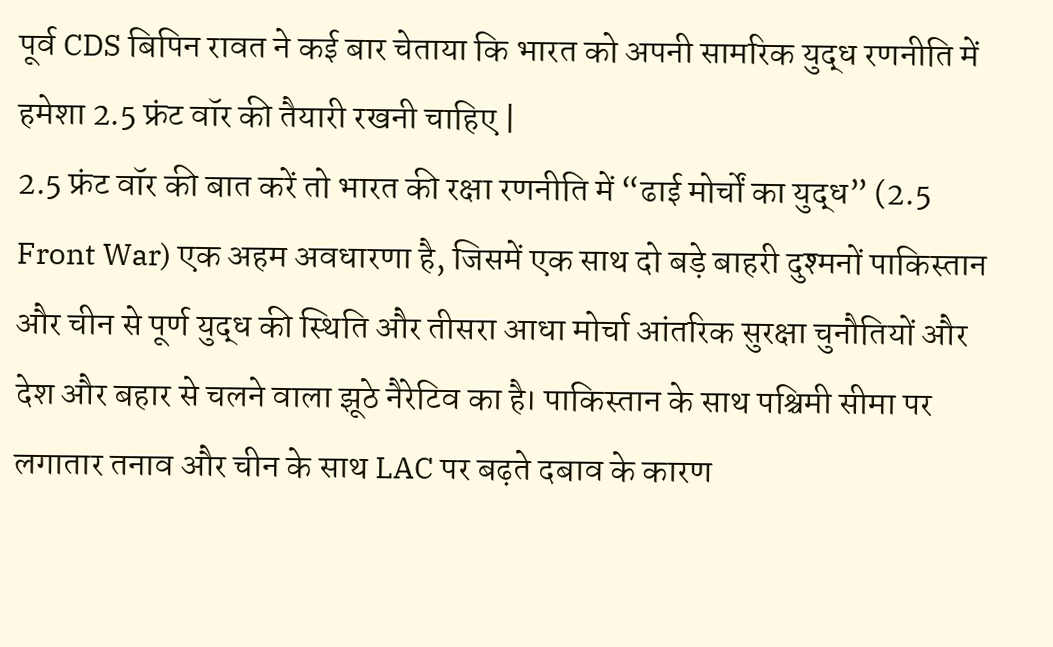पूर्व CDS बिपिन रावत ने कई बार चेताया कि भारत को अपनी सामरिक युद्ध रणनीति में हमेशा 2.5 फ्रंट वॉर की तैयारी रखनी चाहिए |
2.5 फ्रंट वॉर की बात करें तो भारत की रक्षा रणनीति में “ढाई मोर्चों का युद्ध” (2.5 Front War) एक अहम अवधारणा है, जिसमें एक साथ दो बड़े बाहरी दुश्मनों पाकिस्तान और चीन से पूर्ण युद्ध की स्थिति और तीसरा आधा मोर्चा आंतरिक सुरक्षा चुनौतियों और देश और बहार से चलने वाला झूठे नैरेटिव का है। पाकिस्तान के साथ पश्चिमी सीमा पर लगातार तनाव और चीन के साथ LAC पर बढ़ते दबाव के कारण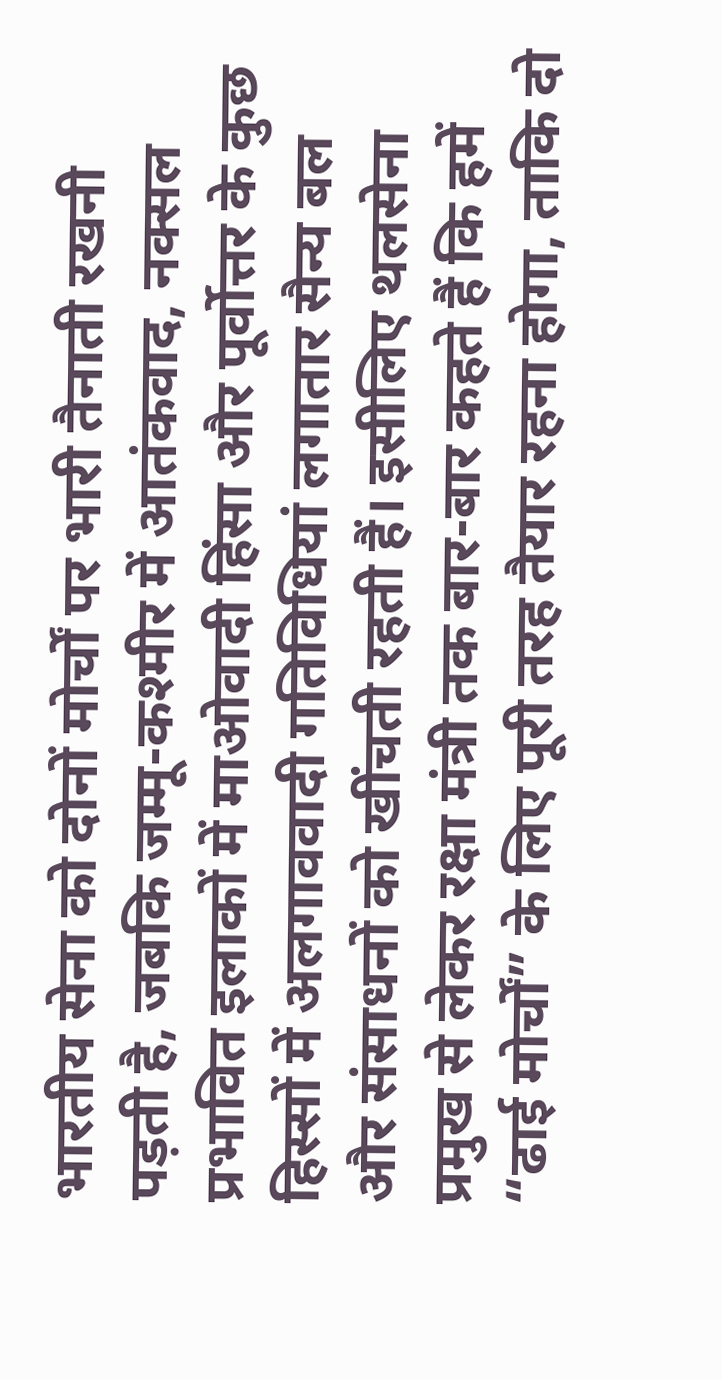भारतीय सेना को दोनों मोर्चों पर भारी तैनाती रखनी पड़ती है, जबकि जम्मू-कश्मीर में आतंकवाद, नक्सल प्रभावित इलाकों में माओवादी हिंसा और पूर्वोत्तर के कुछ हिस्सों में अलगाववादी गतिविधियां लगातार सैन्य बल और संसाधनों को खींचती रहती हैं। इसीलिए थलसेना प्रमुख से लेकर रक्षा मंत्री तक बार-बार कहते हैं कि हमें “ढाई मोर्चों” के लिए पूरी तरह तैयार रहना होगा, ताकि दो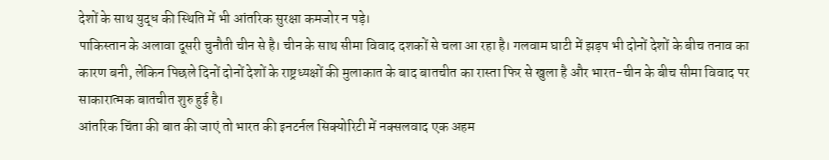देशों के साथ युद्ध की स्थिति में भी आंतरिक सुरक्षा कमजोर न पड़े।
पाकिस्तान के अलावा दूसरी चुनौती चीन से है। चीन के साथ सीमा विवाद दशकों से चला आ रहा है। गलवाम घाटी में झड़प भी दोनों देशों के बीच तनाव का कारण बनी, लेकिन पिछले दिनों दोनों देशों के राष्ट्रध्यक्षों की मुलाकात के बाद बातचीत का रास्ता फिर से खुला है और भारत-चीन के बीच सीमा विवाद पर साकारात्मक बातचीत शुरु हुई है।
आंतरिक चिंता की बात की जाएं तो भारत की इनटर्नल सिक्योरिटी में नक्सलवाद एक अहम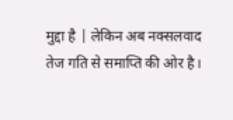मुद्दा है | लेकिन अब नक्सलवाद तेज गति से समाप्ति की ओर है।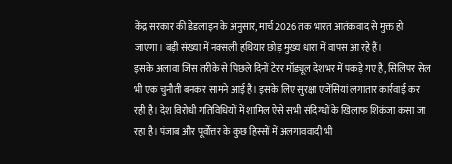केंद्र सरकार की डेडलाइन के अनुसार, मार्च 2026 तक भारत आतंकवाद से मुक्त हो जाएगा। बड़ी संख्या में नक्सली हथियार छोड़ मुख्य धारा में वापस आ रहे हैं।
इसके अलावा जिस तरीके से पिछले दिनों टेरर मॉड्यूल देशभर में पकड़े गए है, सिलिपर सेल भी एक चुनौती बनकर सामने आई है। इसके लिए सुरक्षा एजेंसियां लगातार कार्रवाई कर रही है। देश विरोधी गतिविधियों में शामिल ऐसे सभी संदिग्धों के खिलाफ शिकंजा कसा जा रहा है। पंजाब और पूर्वोत्तर के कुछ हिस्सों में अलगाववादी भी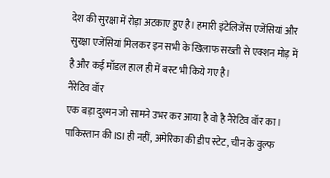देश की सुरक्षा में रोड़ा अटकाए हुए है। हमारी इंटेलिजेंस एजेंसियां और सुरक्षा एजेंसियां मिलकर इन सभी के खिलाफ सख्ती से एक्शन मोड़ में है और कई मॉडल हाल ही में बस्ट भी किये गए है।
नैरेटिव वॉर
एक बड़ा दुश्मन जो सामने उभर कर आया है वो है नैरेटिव वॉर का। पाकिस्तान की ISI ही नहीं, अमेरिका की डीप स्टेट, चीन के वुल्फ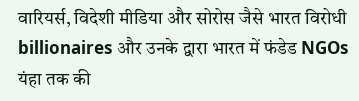वारियर्स, विदेशी मीडिया और सोरोस जैसे भारत विरोधी billionaires और उनके द्वारा भारत में फंडेड NGOs यंहा तक की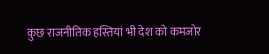कुछ राजनीतिक हस्तियां भी देश को कमजोर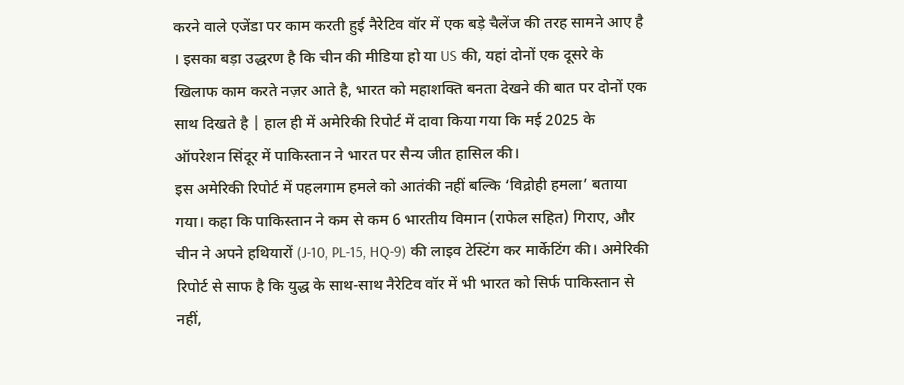करने वाले एजेंडा पर काम करती हुई नैरेटिव वॉर में एक बड़े चैलेंज की तरह सामने आए है । इसका बड़ा उद्धरण है कि चीन की मीडिया हो या US की, यहां दोनों एक दूसरे के खिलाफ काम करते नज़र आते है, भारत को महाशक्ति बनता देखने की बात पर दोनों एक साथ दिखते है | हाल ही में अमेरिकी रिपोर्ट में दावा किया गया कि मई 2025 के ऑपरेशन सिंदूर में पाकिस्तान ने भारत पर सैन्य जीत हासिल की।
इस अमेरिकी रिपोर्ट में पहलगाम हमले को आतंकी नहीं बल्कि ‘विद्रोही हमला’ बताया गया। कहा कि पाकिस्तान ने कम से कम 6 भारतीय विमान (राफेल सहित) गिराए, और चीन ने अपने हथियारों (J-10, PL-15, HQ-9) की लाइव टेस्टिंग कर मार्केटिंग की। अमेरिकी रिपोर्ट से साफ है कि युद्ध के साथ-साथ नैरेटिव वॉर में भी भारत को सिर्फ पाकिस्तान से नहीं,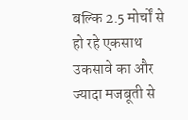बल्कि 2.5 मोर्चों से हो रहे एकसाथ उकसावे का और ज्यादा मजबूती से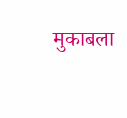मुकाबला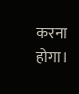करना होगा।